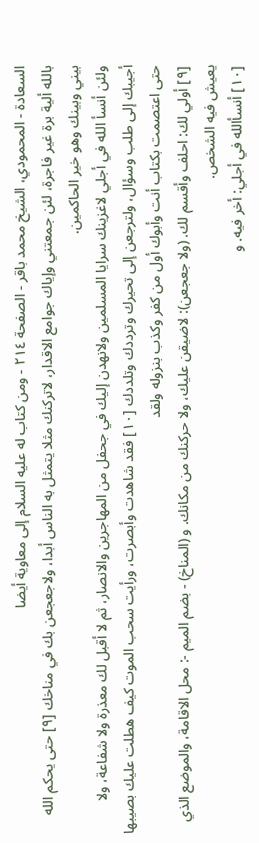السعادة - المحمودي، الشيخ محمد باقر - الصفحة ٢١٤ - ومن كتاب له عليه السلام إلى معاوية أيضا
بالله ألية برة غير فاجرة، لئن جمعتني وإياك جوامع الاقدار، لاتركنك مثلا يتمثل به الناس أبدا، ولاجعجعن بك في مناخك [٩] حتى يحكم الله بيني وبينك وهو خير الحاكمين.
ولئن أنسأ الله في أجلي لاغزينك سرايا المسلمين ولانهدن إليك في جحفل من المهاجرين والانصار، ثم لا أقبل لك معذرة ولا شفاعة، ولا أجيبك إلى طلب وسؤال، ولترجعن إلى تحيرك وترددك وتلددك [١٠] فقد شاهدت وأبصرت، ورأيت سحب الموت كيف هطلت عليك بصيبها حتى اعتصمت بكتاب أنت وأبوك أول من كفر وكذب بنزوله ولقد
[٩] أولي لك: احلف وأقسم لك. (ولا جعجعن): لاضيقن عليك، ولا حركنك من مكانك. و (المناخ) - بضم الميم -: محل الاقامة، والموضع الذي يعيش فيه الشخص.
[١٠] أنسأالله في أجلي: أخر فيه. و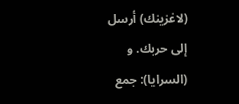(لاغزينك) أرسل إلى حربك. و (السرايا): جمع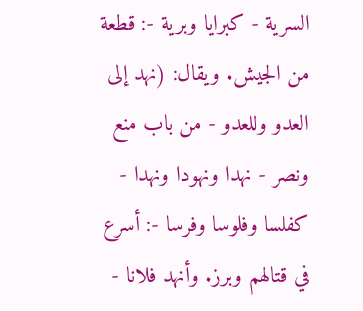السرية - كبرايا وبرية -: قطعة من الجيش. ويقال: (نهد إلى العدو وللعدو - من باب منع ونصر - نهدا ونهودا ونهدا - كفلسا وفلوسا وفرسا -: أسرع في قتالهم وبرز. وأنهد فلانا -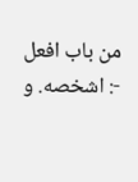من باب افعل -: اشخصه. و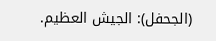(الجحفل): الجيش العظيم.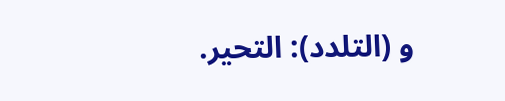و (التلدد): التحير.